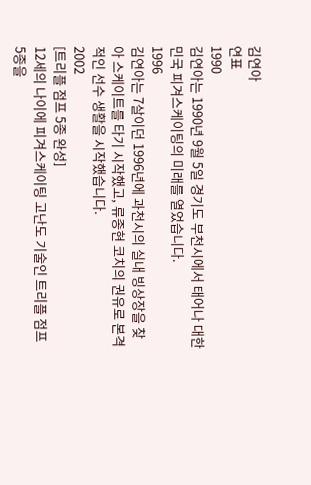김연아
연표
1990
김연아는 1990년 9월 5일 경기도 부천시에서 태어나 대한민국 피겨스케이팅의 미래를 열었습니다.
1996
김연아는 7살이던 1996년에 과천시의 실내 빙상장을 찾아 스케이트를 타기 시작했고, 류종현 코치의 권유로 본격적인 선수 생활을 시작했습니다.
2002
[트리플 점프 5종 완성]
12세의 나이에 피겨스케이팅 고난도 기술인 트리플 점프 5종을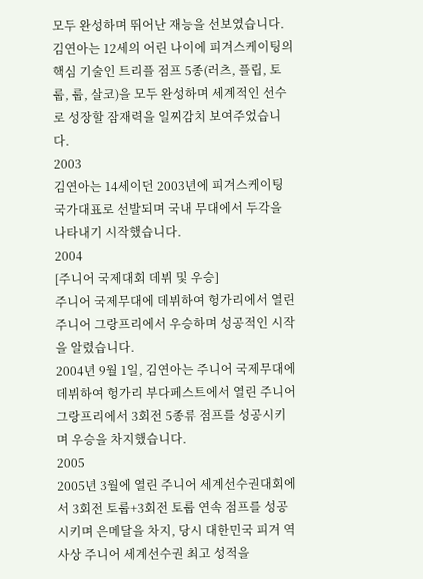모두 완성하며 뛰어난 재능을 선보였습니다.
김연아는 12세의 어린 나이에 피겨스케이팅의 핵심 기술인 트리플 점프 5종(러츠, 플립, 토룹, 룹, 살코)을 모두 완성하며 세계적인 선수로 성장할 잠재력을 일찌감치 보여주었습니다.
2003
김연아는 14세이던 2003년에 피겨스케이팅 국가대표로 선발되며 국내 무대에서 두각을 나타내기 시작했습니다.
2004
[주니어 국제대회 데뷔 및 우승]
주니어 국제무대에 데뷔하여 헝가리에서 열린 주니어 그랑프리에서 우승하며 성공적인 시작을 알렸습니다.
2004년 9월 1일, 김연아는 주니어 국제무대에 데뷔하여 헝가리 부다페스트에서 열린 주니어 그랑프리에서 3회전 5종류 점프를 성공시키며 우승을 차지했습니다.
2005
2005년 3월에 열린 주니어 세계선수권대회에서 3회전 토룹+3회전 토룹 연속 점프를 성공시키며 은메달을 차지, 당시 대한민국 피겨 역사상 주니어 세계선수권 최고 성적을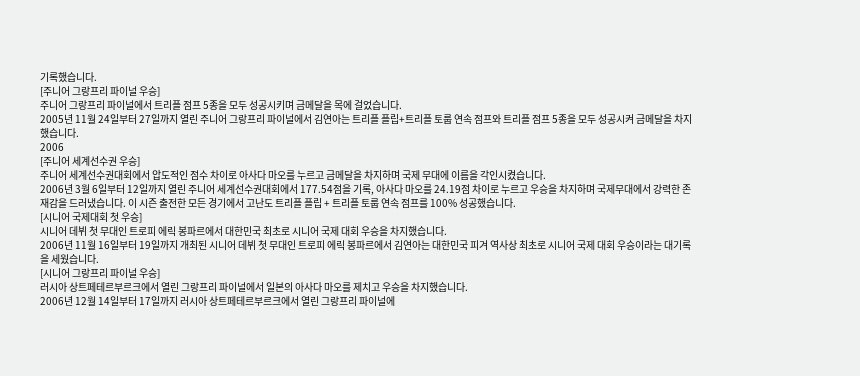기록했습니다.
[주니어 그랑프리 파이널 우승]
주니어 그랑프리 파이널에서 트리플 점프 5종을 모두 성공시키며 금메달을 목에 걸었습니다.
2005년 11월 24일부터 27일까지 열린 주니어 그랑프리 파이널에서 김연아는 트리플 플립+트리플 토룹 연속 점프와 트리플 점프 5종을 모두 성공시켜 금메달을 차지했습니다.
2006
[주니어 세계선수권 우승]
주니어 세계선수권대회에서 압도적인 점수 차이로 아사다 마오를 누르고 금메달을 차지하며 국제 무대에 이름을 각인시켰습니다.
2006년 3월 6일부터 12일까지 열린 주니어 세계선수권대회에서 177.54점을 기록, 아사다 마오를 24.19점 차이로 누르고 우승을 차지하며 국제무대에서 강력한 존재감을 드러냈습니다. 이 시즌 출전한 모든 경기에서 고난도 트리플 플립 + 트리플 토룹 연속 점프를 100% 성공했습니다.
[시니어 국제대회 첫 우승]
시니어 데뷔 첫 무대인 트로피 에릭 봉파르에서 대한민국 최초로 시니어 국제 대회 우승을 차지했습니다.
2006년 11월 16일부터 19일까지 개최된 시니어 데뷔 첫 무대인 트로피 에릭 봉파르에서 김연아는 대한민국 피겨 역사상 최초로 시니어 국제 대회 우승이라는 대기록을 세웠습니다.
[시니어 그랑프리 파이널 우승]
러시아 상트페테르부르크에서 열린 그랑프리 파이널에서 일본의 아사다 마오를 제치고 우승을 차지했습니다.
2006년 12월 14일부터 17일까지 러시아 상트페테르부르크에서 열린 그랑프리 파이널에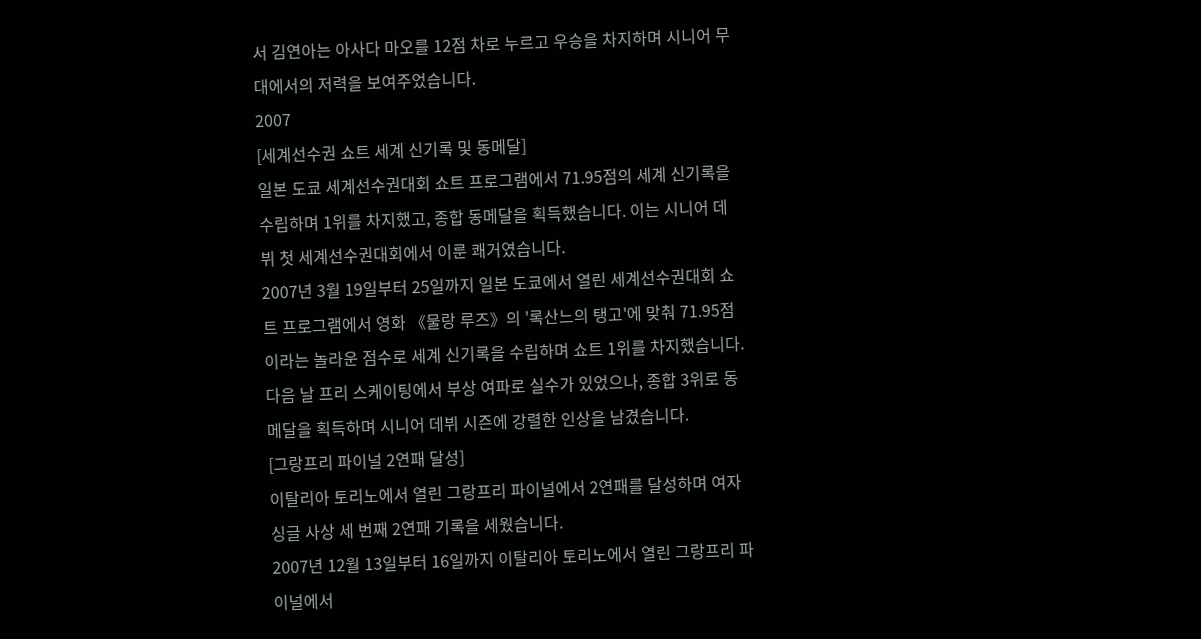서 김연아는 아사다 마오를 12점 차로 누르고 우승을 차지하며 시니어 무대에서의 저력을 보여주었습니다.
2007
[세계선수권 쇼트 세계 신기록 및 동메달]
일본 도쿄 세계선수권대회 쇼트 프로그램에서 71.95점의 세계 신기록을 수립하며 1위를 차지했고, 종합 동메달을 획득했습니다. 이는 시니어 데뷔 첫 세계선수권대회에서 이룬 쾌거였습니다.
2007년 3월 19일부터 25일까지 일본 도쿄에서 열린 세계선수권대회 쇼트 프로그램에서 영화 《물랑 루즈》의 '록산느의 탱고'에 맞춰 71.95점이라는 놀라운 점수로 세계 신기록을 수립하며 쇼트 1위를 차지했습니다. 다음 날 프리 스케이팅에서 부상 여파로 실수가 있었으나, 종합 3위로 동메달을 획득하며 시니어 데뷔 시즌에 강렬한 인상을 남겼습니다.
[그랑프리 파이널 2연패 달성]
이탈리아 토리노에서 열린 그랑프리 파이널에서 2연패를 달성하며 여자 싱글 사상 세 번째 2연패 기록을 세웠습니다.
2007년 12월 13일부터 16일까지 이탈리아 토리노에서 열린 그랑프리 파이널에서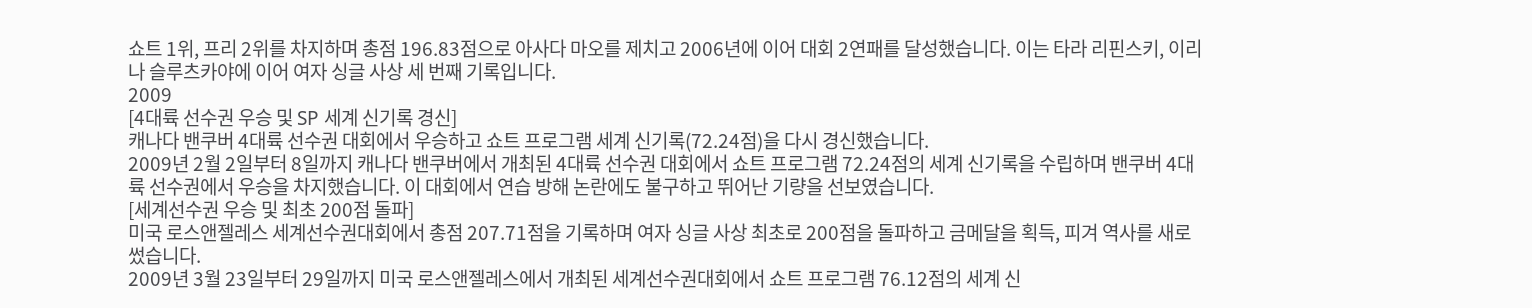쇼트 1위, 프리 2위를 차지하며 총점 196.83점으로 아사다 마오를 제치고 2006년에 이어 대회 2연패를 달성했습니다. 이는 타라 리핀스키, 이리나 슬루츠카야에 이어 여자 싱글 사상 세 번째 기록입니다.
2009
[4대륙 선수권 우승 및 SP 세계 신기록 경신]
캐나다 밴쿠버 4대륙 선수권 대회에서 우승하고 쇼트 프로그램 세계 신기록(72.24점)을 다시 경신했습니다.
2009년 2월 2일부터 8일까지 캐나다 밴쿠버에서 개최된 4대륙 선수권 대회에서 쇼트 프로그램 72.24점의 세계 신기록을 수립하며 밴쿠버 4대륙 선수권에서 우승을 차지했습니다. 이 대회에서 연습 방해 논란에도 불구하고 뛰어난 기량을 선보였습니다.
[세계선수권 우승 및 최초 200점 돌파]
미국 로스앤젤레스 세계선수권대회에서 총점 207.71점을 기록하며 여자 싱글 사상 최초로 200점을 돌파하고 금메달을 획득, 피겨 역사를 새로 썼습니다.
2009년 3월 23일부터 29일까지 미국 로스앤젤레스에서 개최된 세계선수권대회에서 쇼트 프로그램 76.12점의 세계 신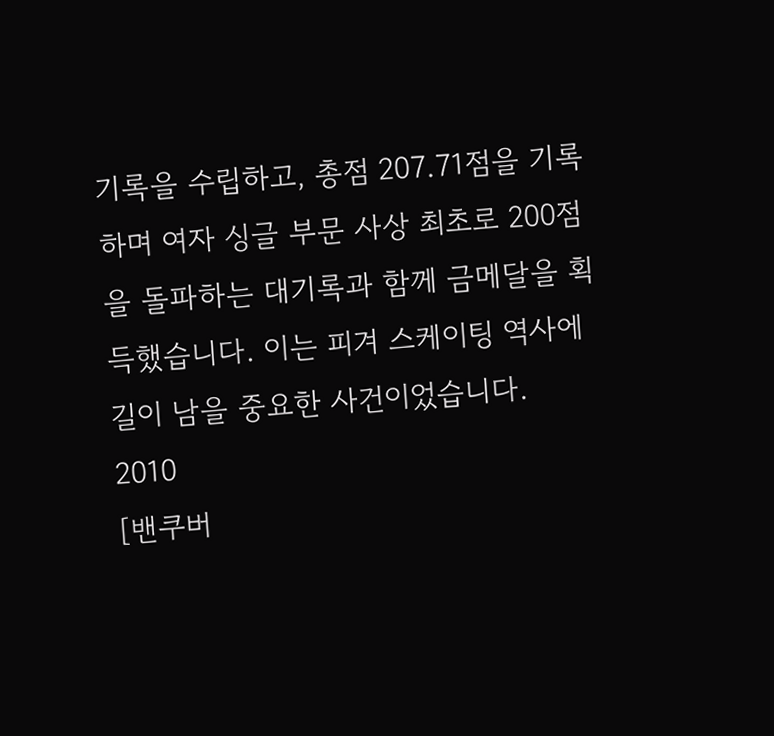기록을 수립하고, 총점 207.71점을 기록하며 여자 싱글 부문 사상 최초로 200점을 돌파하는 대기록과 함께 금메달을 획득했습니다. 이는 피겨 스케이팅 역사에 길이 남을 중요한 사건이었습니다.
2010
[밴쿠버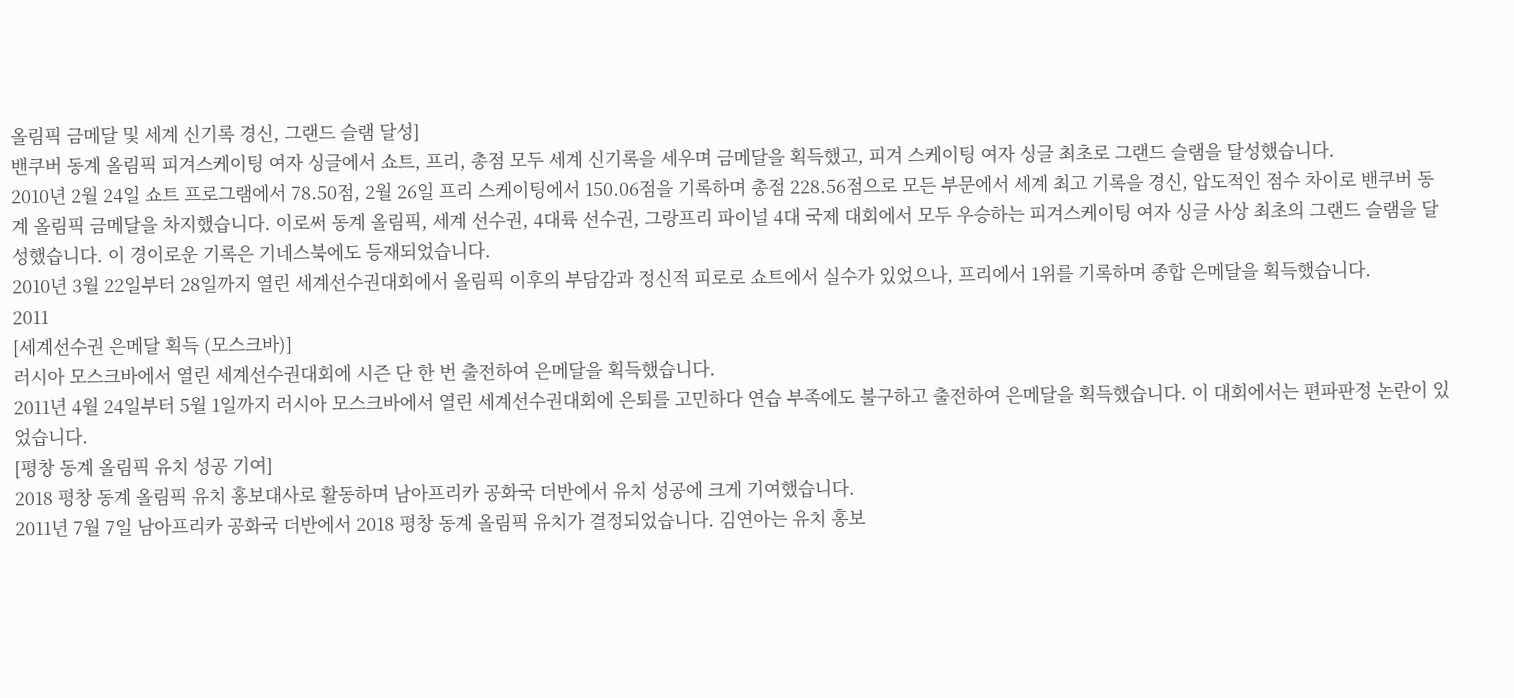올림픽 금메달 및 세계 신기록 경신, 그랜드 슬램 달성]
밴쿠버 동계 올림픽 피겨스케이팅 여자 싱글에서 쇼트, 프리, 총점 모두 세계 신기록을 세우며 금메달을 획득했고, 피겨 스케이팅 여자 싱글 최초로 그랜드 슬램을 달성했습니다.
2010년 2월 24일 쇼트 프로그램에서 78.50점, 2월 26일 프리 스케이팅에서 150.06점을 기록하며 총점 228.56점으로 모든 부문에서 세계 최고 기록을 경신, 압도적인 점수 차이로 밴쿠버 동계 올림픽 금메달을 차지했습니다. 이로써 동계 올림픽, 세계 선수권, 4대륙 선수권, 그랑프리 파이널 4대 국제 대회에서 모두 우승하는 피겨스케이팅 여자 싱글 사상 최초의 그랜드 슬램을 달성했습니다. 이 경이로운 기록은 기네스북에도 등재되었습니다.
2010년 3월 22일부터 28일까지 열린 세계선수권대회에서 올림픽 이후의 부담감과 정신적 피로로 쇼트에서 실수가 있었으나, 프리에서 1위를 기록하며 종합 은메달을 획득했습니다.
2011
[세계선수권 은메달 획득 (모스크바)]
러시아 모스크바에서 열린 세계선수권대회에 시즌 단 한 번 출전하여 은메달을 획득했습니다.
2011년 4월 24일부터 5월 1일까지 러시아 모스크바에서 열린 세계선수권대회에 은퇴를 고민하다 연습 부족에도 불구하고 출전하여 은메달을 획득했습니다. 이 대회에서는 편파판정 논란이 있었습니다.
[평창 동계 올림픽 유치 성공 기여]
2018 평창 동계 올림픽 유치 홍보대사로 활동하며 남아프리카 공화국 더반에서 유치 성공에 크게 기여했습니다.
2011년 7월 7일 남아프리카 공화국 더반에서 2018 평창 동계 올림픽 유치가 결정되었습니다. 김연아는 유치 홍보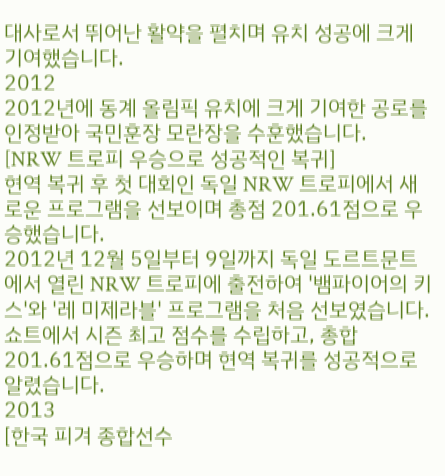대사로서 뛰어난 활약을 펼치며 유치 성공에 크게 기여했습니다.
2012
2012년에 동계 올림픽 유치에 크게 기여한 공로를 인정받아 국민훈장 모란장을 수훈했습니다.
[NRW 트로피 우승으로 성공적인 복귀]
현역 복귀 후 첫 대회인 독일 NRW 트로피에서 새로운 프로그램을 선보이며 총점 201.61점으로 우승했습니다.
2012년 12월 5일부터 9일까지 독일 도르트문트에서 열린 NRW 트로피에 출전하여 '뱀파이어의 키스'와 '레 미제라블' 프로그램을 처음 선보였습니다. 쇼트에서 시즌 최고 점수를 수립하고, 총합 201.61점으로 우승하며 현역 복귀를 성공적으로 알렸습니다.
2013
[한국 피겨 종합선수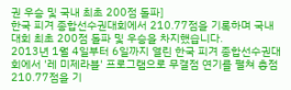권 우승 및 국내 최초 200점 돌파]
한국 피겨 종합선수권대회에서 210.77점을 기록하며 국내 대회 최초 200점 돌파 및 우승을 차지했습니다.
2013년 1월 4일부터 6일까지 열린 한국 피겨 종합선수권대회에서 '레 미제라블' 프로그램으로 무결점 연기를 펼쳐 총점 210.77점을 기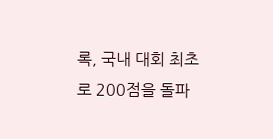록, 국내 대회 최초로 200점을 돌파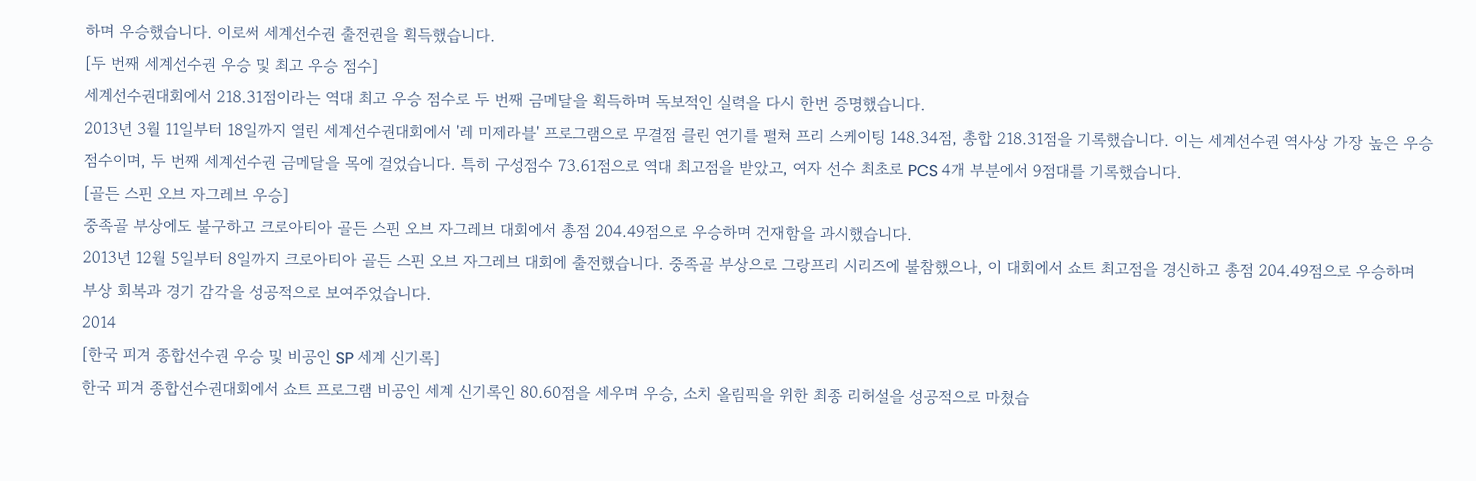하며 우승했습니다. 이로써 세계선수권 출전권을 획득했습니다.
[두 번째 세계선수권 우승 및 최고 우승 점수]
세계선수권대회에서 218.31점이라는 역대 최고 우승 점수로 두 번째 금메달을 획득하며 독보적인 실력을 다시 한번 증명했습니다.
2013년 3월 11일부터 18일까지 열린 세계선수권대회에서 '레 미제라블' 프로그램으로 무결점 클린 연기를 펼쳐 프리 스케이팅 148.34점, 총합 218.31점을 기록했습니다. 이는 세계선수권 역사상 가장 높은 우승 점수이며, 두 번째 세계선수권 금메달을 목에 걸었습니다. 특히 구성점수 73.61점으로 역대 최고점을 받았고, 여자 선수 최초로 PCS 4개 부분에서 9점대를 기록했습니다.
[골든 스핀 오브 자그레브 우승]
중족골 부상에도 불구하고 크로아티아 골든 스핀 오브 자그레브 대회에서 총점 204.49점으로 우승하며 건재함을 과시했습니다.
2013년 12월 5일부터 8일까지 크로아티아 골든 스핀 오브 자그레브 대회에 출전했습니다. 중족골 부상으로 그랑프리 시리즈에 불참했으나, 이 대회에서 쇼트 최고점을 경신하고 총점 204.49점으로 우승하며 부상 회복과 경기 감각을 성공적으로 보여주었습니다.
2014
[한국 피겨 종합선수권 우승 및 비공인 SP 세계 신기록]
한국 피겨 종합선수권대회에서 쇼트 프로그램 비공인 세계 신기록인 80.60점을 세우며 우승, 소치 올림픽을 위한 최종 리허설을 성공적으로 마쳤습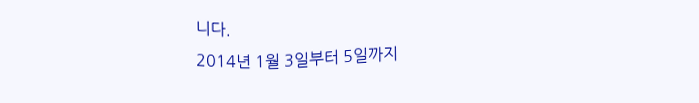니다.
2014년 1월 3일부터 5일까지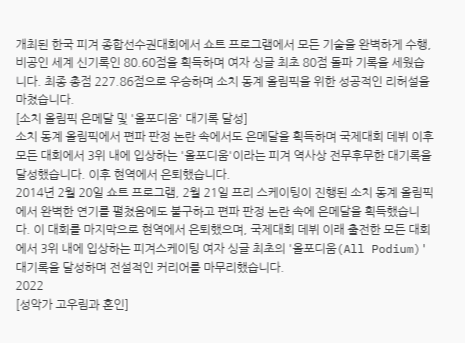개최된 한국 피겨 종합선수권대회에서 쇼트 프로그램에서 모든 기술을 완벽하게 수행, 비공인 세계 신기록인 80.60점을 획득하며 여자 싱글 최초 80점 돌파 기록을 세웠습니다. 최종 총점 227.86점으로 우승하며 소치 동계 올림픽을 위한 성공적인 리허설을 마쳤습니다.
[소치 올림픽 은메달 및 '올포디움' 대기록 달성]
소치 동계 올림픽에서 편파 판정 논란 속에서도 은메달을 획득하며 국제대회 데뷔 이후 모든 대회에서 3위 내에 입상하는 '올포디움'이라는 피겨 역사상 전무후무한 대기록을 달성했습니다. 이후 현역에서 은퇴했습니다.
2014년 2월 20일 쇼트 프로그램, 2월 21일 프리 스케이팅이 진행된 소치 동계 올림픽에서 완벽한 연기를 펼쳤음에도 불구하고 편파 판정 논란 속에 은메달을 획득했습니다. 이 대회를 마지막으로 현역에서 은퇴했으며, 국제대회 데뷔 이래 출전한 모든 대회에서 3위 내에 입상하는 피겨스케이팅 여자 싱글 최초의 '올포디움(All Podium)' 대기록을 달성하며 전설적인 커리어를 마무리했습니다.
2022
[성악가 고우림과 혼인]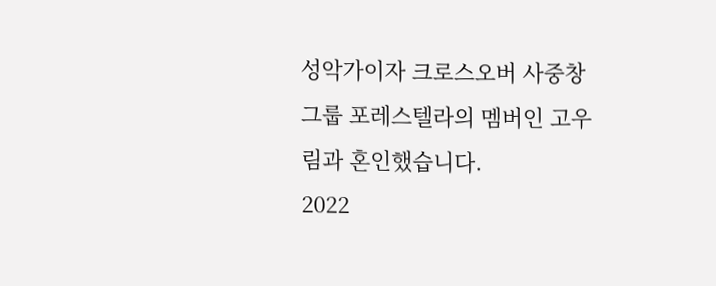성악가이자 크로스오버 사중창 그룹 포레스텔라의 멤버인 고우림과 혼인했습니다.
2022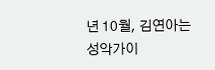년 10월, 김연아는 성악가이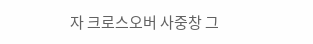자 크로스오버 사중창 그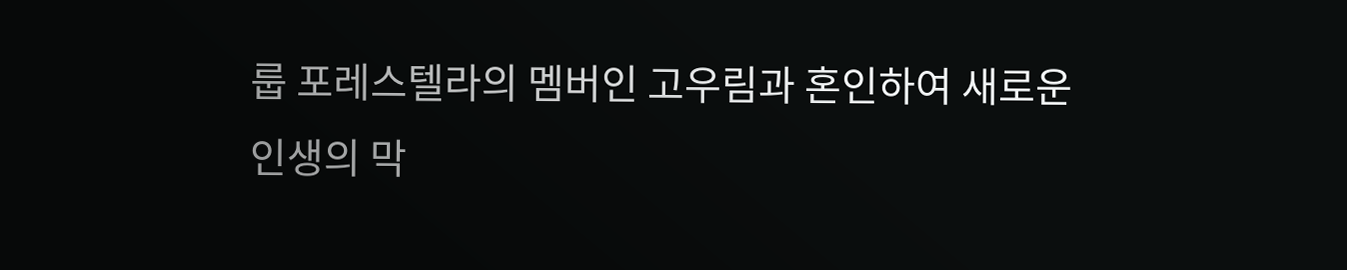룹 포레스텔라의 멤버인 고우림과 혼인하여 새로운 인생의 막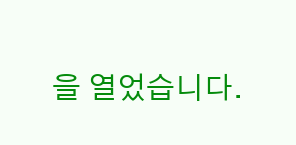을 열었습니다.